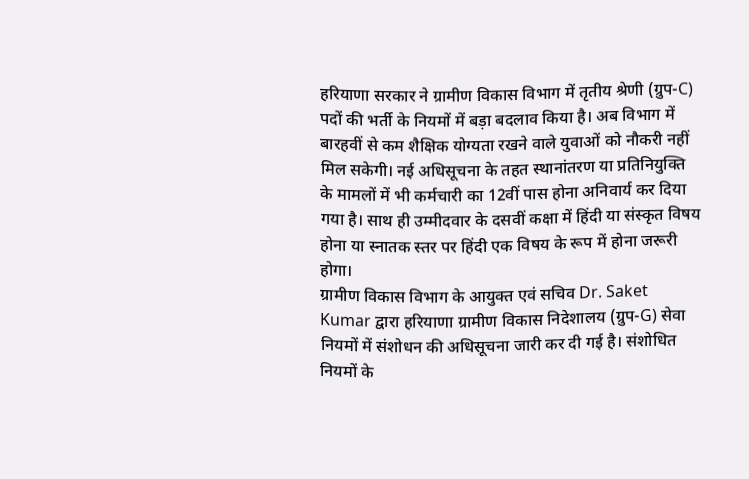हरियाणा सरकार ने ग्रामीण विकास विभाग में तृतीय श्रेणी (ग्रुप-C) पदों की भर्ती के नियमों में बड़ा बदलाव किया है। अब विभाग में बारहवीं से कम शैक्षिक योग्यता रखने वाले युवाओं को नौकरी नहीं मिल सकेगी। नई अधिसूचना के तहत स्थानांतरण या प्रतिनियुक्ति के मामलों में भी कर्मचारी का 12वीं पास होना अनिवार्य कर दिया गया है। साथ ही उम्मीदवार के दसवीं कक्षा में हिंदी या संस्कृत विषय होना या स्नातक स्तर पर हिंदी एक विषय के रूप में होना जरूरी होगा।
ग्रामीण विकास विभाग के आयुक्त एवं सचिव Dr. Saket Kumar द्वारा हरियाणा ग्रामीण विकास निदेशालय (ग्रुप-G) सेवा नियमों में संशोधन की अधिसूचना जारी कर दी गई है। संशोधित नियमों के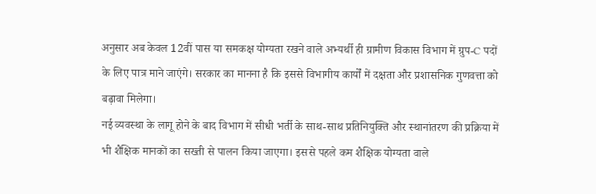अनुसार अब केवल 12वीं पास या समकक्ष योग्यता रखने वाले अभ्यर्थी ही ग्रामीण विकास विभाग में ग्रुप-C पदों के लिए पात्र माने जाएंगे। सरकार का मानना है कि इससे विभागीय कार्यों में दक्षता और प्रशासनिक गुणवत्ता को बढ़ावा मिलेगा।
नई व्यवस्था के लागू होने के बाद विभाग में सीधी भर्ती के साथ-साथ प्रतिनियुक्ति और स्थानांतरण की प्रक्रिया में भी शैक्षिक मानकों का सख्ती से पालन किया जाएगा। इससे पहले कम शैक्षिक योग्यता वाले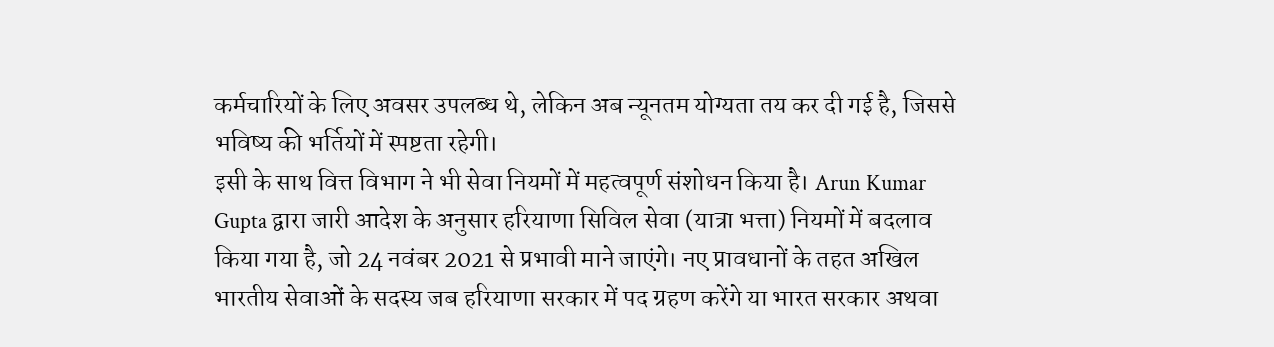कर्मचारियों के लिए अवसर उपलब्ध थे, लेकिन अब न्यूनतम योग्यता तय कर दी गई है, जिससे भविष्य की भर्तियों में स्पष्टता रहेगी।
इसी के साथ वित्त विभाग ने भी सेवा नियमों में महत्वपूर्ण संशोधन किया है। Arun Kumar Gupta द्वारा जारी आदेश के अनुसार हरियाणा सिविल सेवा (यात्रा भत्ता) नियमों में बदलाव किया गया है, जो 24 नवंबर 2021 से प्रभावी माने जाएंगे। नए प्रावधानों के तहत अखिल भारतीय सेवाओं के सदस्य जब हरियाणा सरकार में पद ग्रहण करेंगे या भारत सरकार अथवा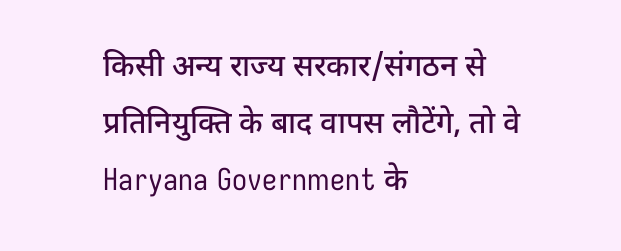किसी अन्य राज्य सरकार/संगठन से प्रतिनियुक्ति के बाद वापस लौटेंगे, तो वे Haryana Government के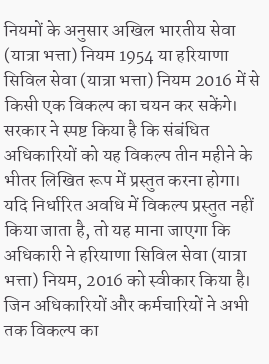नियमों के अनुसार अखिल भारतीय सेवा (यात्रा भत्ता) नियम 1954 या हरियाणा सिविल सेवा (यात्रा भत्ता) नियम 2016 में से किसी एक विकल्प का चयन कर सकेंगे।
सरकार ने स्पष्ट किया है कि संबंधित अधिकारियों को यह विकल्प तीन महीने के भीतर लिखित रूप में प्रस्तुत करना होगा। यदि निर्धारित अवधि में विकल्प प्रस्तुत नहीं किया जाता है, तो यह माना जाएगा कि अधिकारी ने हरियाणा सिविल सेवा (यात्रा भत्ता) नियम, 2016 को स्वीकार किया है। जिन अधिकारियों और कर्मचारियों ने अभी तक विकल्प का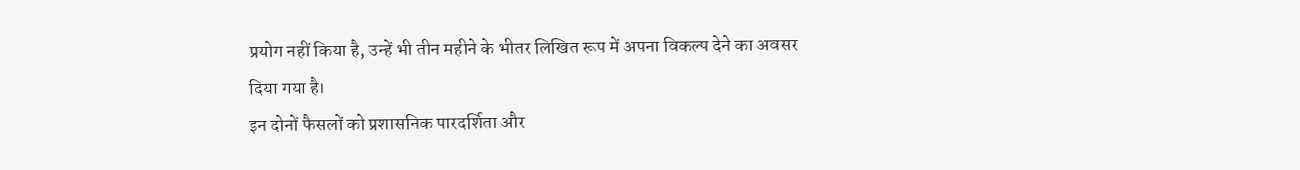प्रयोग नहीं किया है, उन्हें भी तीन महीने के भीतर लिखित रूप में अपना विकल्प देने का अवसर दिया गया है।
इन दोनों फैसलों को प्रशासनिक पारदर्शिता और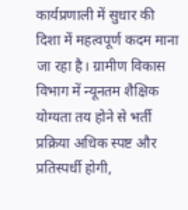कार्यप्रणाली में सुधार की दिशा में महत्वपूर्ण कदम माना जा रहा है। ग्रामीण विकास विभाग में न्यूनतम शैक्षिक योग्यता तय होने से भर्ती प्रक्रिया अधिक स्पष्ट और प्रतिस्पर्धी होगी,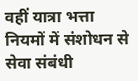वहीं यात्रा भत्ता नियमों में संशोधन से सेवा संबंधी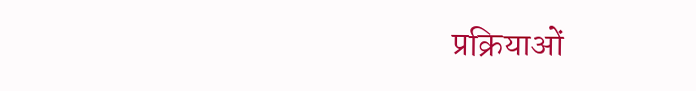प्रक्रियाओं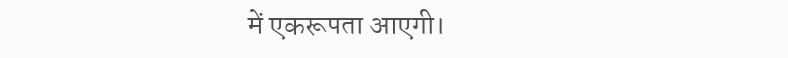में एकरूपता आएगी।